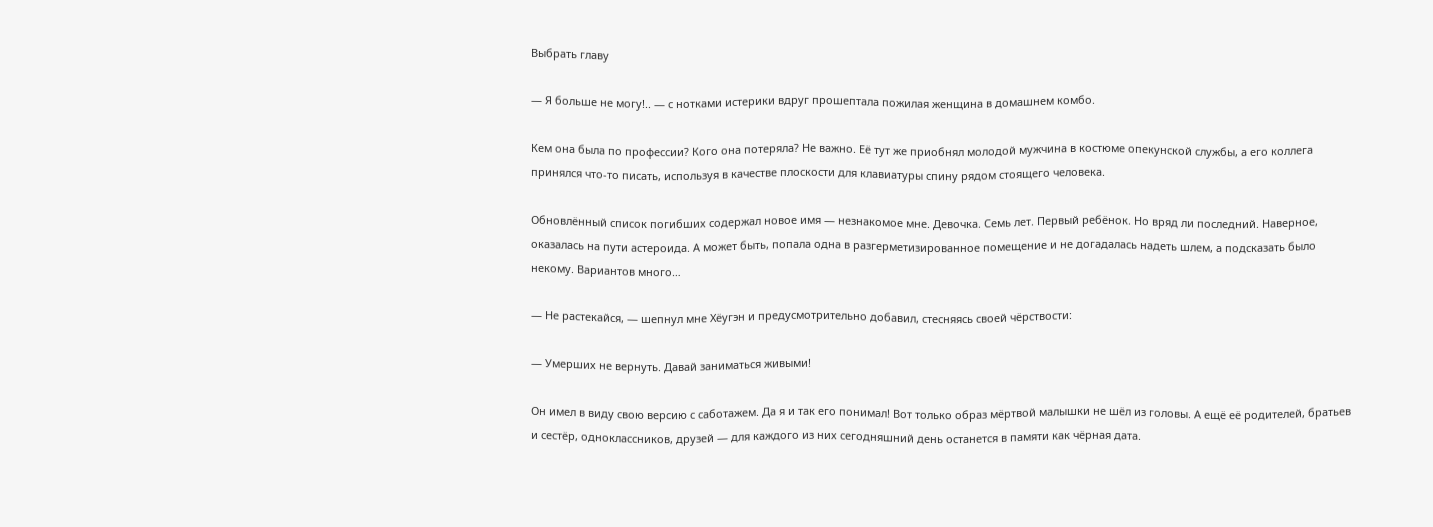Выбрать главу

— Я больше не могу!.. — с нотками истерики вдруг прошептала пожилая женщина в домашнем комбо.

Кем она была по профессии? Кого она потеряла? Не важно. Её тут же приобнял молодой мужчина в костюме опекунской службы, а его коллега принялся что-то писать, используя в качестве плоскости для клавиатуры спину рядом стоящего человека.

Обновлённый список погибших содержал новое имя — незнакомое мне. Девочка. Семь лет. Первый ребёнок. Но вряд ли последний. Наверное, оказалась на пути астероида. А может быть, попала одна в разгерметизированное помещение и не догадалась надеть шлем, а подсказать было некому. Вариантов много…

— Не растекайся, — шепнул мне Хёугэн и предусмотрительно добавил, стесняясь своей чёрствости:

— Умерших не вернуть. Давай заниматься живыми!

Он имел в виду свою версию с саботажем. Да я и так его понимал! Вот только образ мёртвой малышки не шёл из головы. А ещё её родителей, братьев и сестёр, одноклассников, друзей — для каждого из них сегодняшний день останется в памяти как чёрная дата.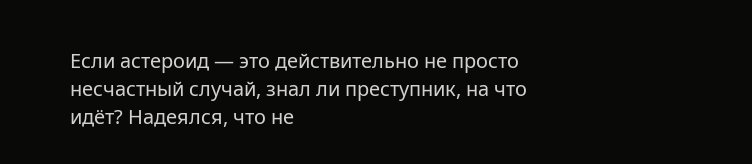Если астероид — это действительно не просто несчастный случай, знал ли преступник, на что идёт? Надеялся, что не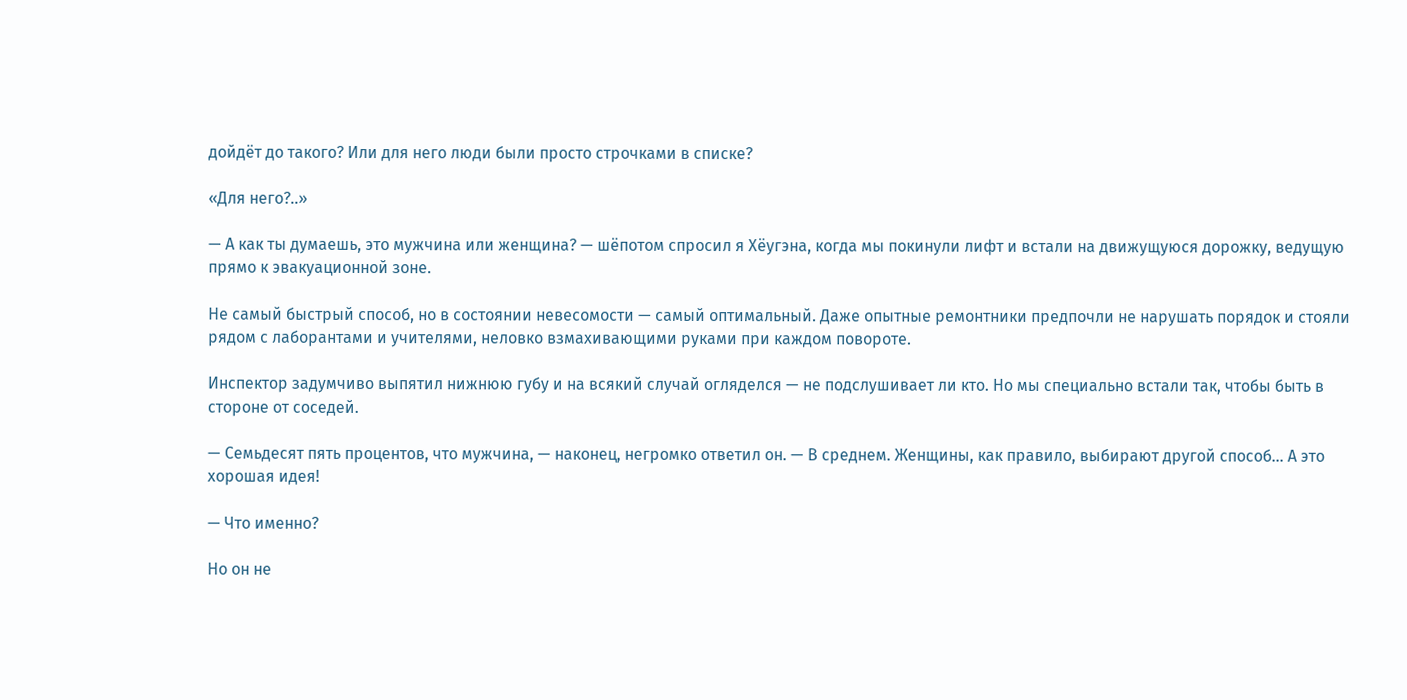дойдёт до такого? Или для него люди были просто строчками в списке?

«Для него?..»

— А как ты думаешь, это мужчина или женщина? — шёпотом спросил я Хёугэна, когда мы покинули лифт и встали на движущуюся дорожку, ведущую прямо к эвакуационной зоне.

Не самый быстрый способ, но в состоянии невесомости — самый оптимальный. Даже опытные ремонтники предпочли не нарушать порядок и стояли рядом с лаборантами и учителями, неловко взмахивающими руками при каждом повороте.

Инспектор задумчиво выпятил нижнюю губу и на всякий случай огляделся — не подслушивает ли кто. Но мы специально встали так, чтобы быть в стороне от соседей.

— Семьдесят пять процентов, что мужчина, — наконец, негромко ответил он. — В среднем. Женщины, как правило, выбирают другой способ… А это хорошая идея!

— Что именно?

Но он не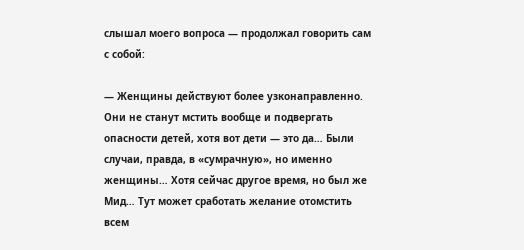слышал моего вопроса — продолжал говорить сам с собой:

— Женщины действуют более узконаправленно. Они не станут мстить вообще и подвергать опасности детей, хотя вот дети — это да… Были случаи, правда, в «сумрачную», но именно женщины… Хотя сейчас другое время, но был же Мид… Тут может сработать желание отомстить всем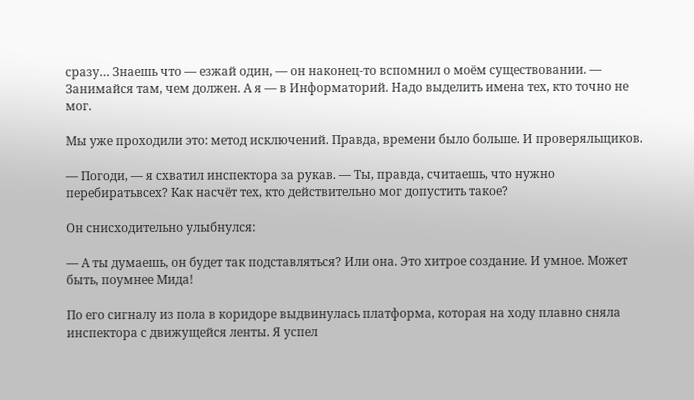сразу… Знаешь что — езжай один, — он наконец-то вспомнил о моём существовании. — Занимайся там, чем должен. А я — в Информаторий. Надо выделить имена тех, кто точно не мог.

Мы уже проходили это: метод исключений. Правда, времени было больше. И проверяльщиков.

— Погоди, — я схватил инспектора за рукав. — Ты, правда, считаешь, что нужно перебиратьвсех? Как насчёт тех, кто действительно мог допустить такое?

Он снисходительно улыбнулся:

— А ты думаешь, он будет так подставляться? Или она. Это хитрое создание. И умное. Может быть, поумнее Мида!

По его сигналу из пола в коридоре выдвинулась платформа, которая на ходу плавно сняла инспектора с движущейся ленты. Я успел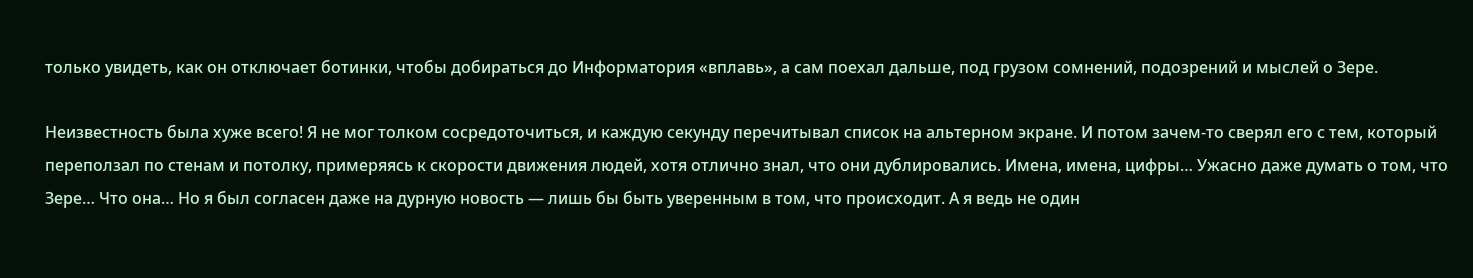только увидеть, как он отключает ботинки, чтобы добираться до Информатория «вплавь», а сам поехал дальше, под грузом сомнений, подозрений и мыслей о Зере.

Неизвестность была хуже всего! Я не мог толком сосредоточиться, и каждую секунду перечитывал список на альтерном экране. И потом зачем-то сверял его с тем, который переползал по стенам и потолку, примеряясь к скорости движения людей, хотя отлично знал, что они дублировались. Имена, имена, цифры… Ужасно даже думать о том, что Зере… Что она… Но я был согласен даже на дурную новость — лишь бы быть уверенным в том, что происходит. А я ведь не один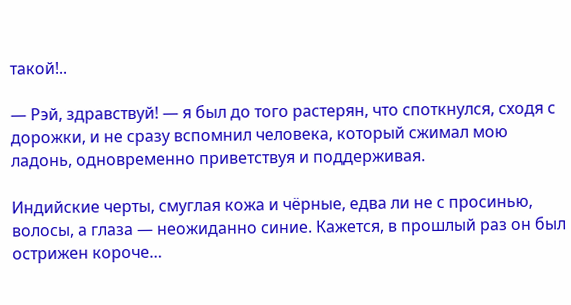такой!..

— Рэй, здравствуй! — я был до того растерян, что споткнулся, сходя с дорожки, и не сразу вспомнил человека, который сжимал мою ладонь, одновременно приветствуя и поддерживая.

Индийские черты, смуглая кожа и чёрные, едва ли не с просинью, волосы, а глаза — неожиданно синие. Кажется, в прошлый раз он был острижен короче…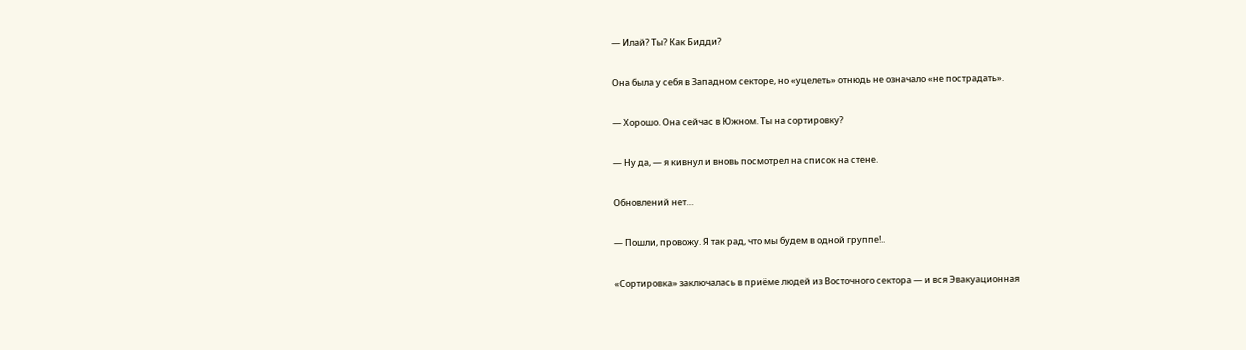— Илай? Ты? Как Бидди?

Она была у себя в Западном секторе, но «уцелеть» отнюдь не означало «не пострадать».

— Хорошо. Она сейчас в Южном. Ты на сортировку?

— Ну да, — я кивнул и вновь посмотрел на список на стене.

Обновлений нет…

— Пошли, провожу. Я так рад, что мы будем в одной группе!..

«Сортировка» заключалась в приёме людей из Восточного сектора — и вся Эвакуационная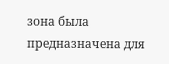зона была предназначена для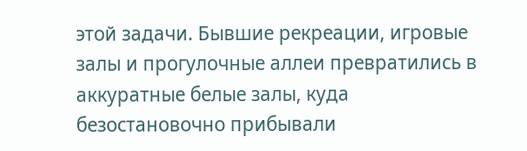этой задачи. Бывшие рекреации, игровые залы и прогулочные аллеи превратились в аккуратные белые залы, куда безостановочно прибывали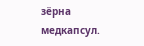зёрна медкапсул.